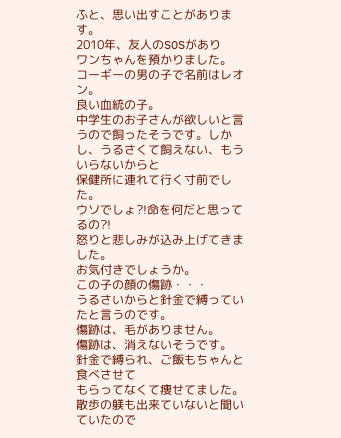ふと、思い出すことがあります。
2010年、友人のSOSがあり
ワンちゃんを預かりました。
コーギーの男の子で名前はレオン。
良い血統の子。
中学生のお子さんが欲しいと言うので飼ったそうです。しかし、うるさくて飼えない、もういらないからと
保健所に連れて行く寸前でした。
ウソでしょ?!命を何だと思ってるの?!
怒りと悲しみが込み上げてきました。
お気付きでしょうか。
この子の顔の傷跡・・・
うるさいからと針金で縛っていたと言うのです。
傷跡は、毛がありません。
傷跡は、消えないそうです。
針金で縛られ、ご飯もちゃんと食べさせて
もらってなくて痩せてました。
散歩の躾も出来ていないと聞いていたので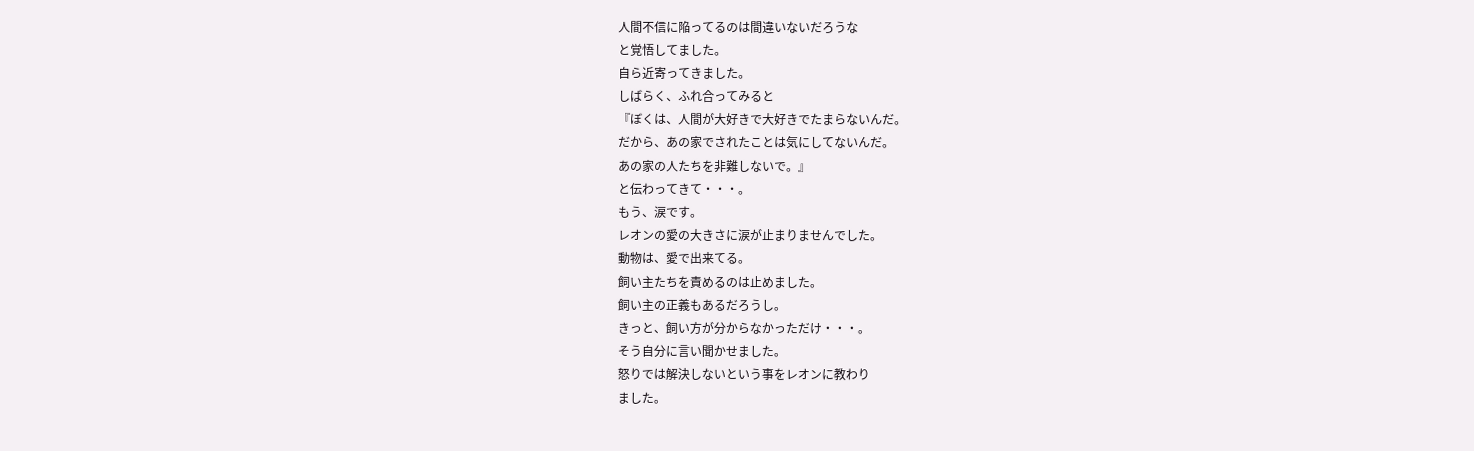人間不信に陥ってるのは間違いないだろうな
と覚悟してました。
自ら近寄ってきました。
しばらく、ふれ合ってみると
『ぼくは、人間が大好きで大好きでたまらないんだ。
だから、あの家でされたことは気にしてないんだ。
あの家の人たちを非難しないで。』
と伝わってきて・・・。
もう、涙です。
レオンの愛の大きさに涙が止まりませんでした。
動物は、愛で出来てる。
飼い主たちを責めるのは止めました。
飼い主の正義もあるだろうし。
きっと、飼い方が分からなかっただけ・・・。
そう自分に言い聞かせました。
怒りでは解決しないという事をレオンに教わり
ました。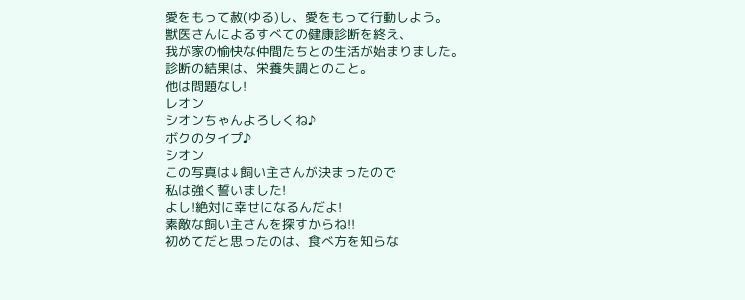愛をもって赦(ゆる)し、愛をもって行動しよう。
獣医さんによるすべての健康診断を終え、
我が家の愉快な仲間たちとの生活が始まりました。
診断の結果は、栄養失調とのこと。
他は問題なし!
レオン
シオンちゃんよろしくね♪
ボクのタイプ♪
シオン
この写真は↓飼い主さんが決まったので
私は強く誓いました!
よし!絶対に幸せになるんだよ!
素敵な飼い主さんを探すからね!!
初めてだと思ったのは、食べ方を知らな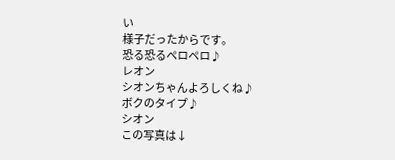い
様子だったからです。
恐る恐るペロペロ♪
レオン
シオンちゃんよろしくね♪
ボクのタイプ♪
シオン
この写真は↓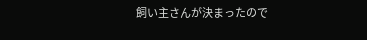飼い主さんが決まったので